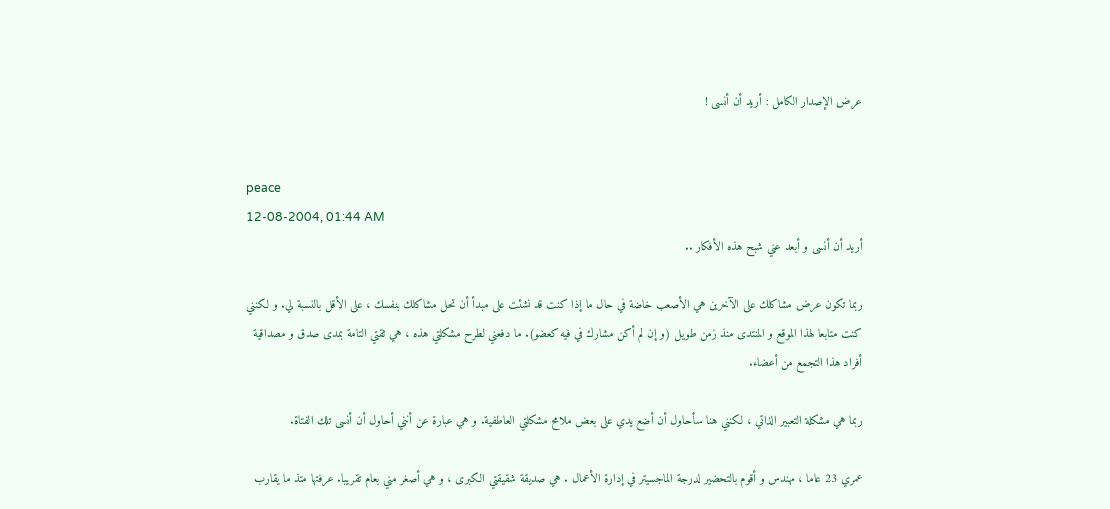عرض الإصدار الكامل : أريد أن أنسى ‍!


peace
12-08-2004, 01:44 AM
أريد أن أنسى و أبعد عني شبح هذه الأفكار ..

ربما تكون عرض مشاكلك على الآخرين هي الأصعب خاضة في حال ما إذا كنت قد نشئت على مبدأ أن تحل مشاكلك بنفسك ، على الأقل بالنسبة لي. و لكنني كنت متابعا لهذا الموقع و المنتدى منذ زمن طويل (و إن لم أكن مشارك في فيه كعضو). ما دفعني لطرح مشكلتي هذه ، هي ثقتي التامة بمدى صدق و مصداقية أفراد هذا التجمع من أعضاء.

ربما هي مشكلة التعبير الذاتي ، لكنني هنا سأحاول أن أضع يدي على بعض ملامح مشكلتي العاطفية. و هي عبارة عن أنني أحاول أن أنسى تلك الفتاة.

عمري 23 عاما ، مهندس و أقوم بالتحضير لدرجة الماجسيتر في إدارة الأعمال . هي صديقة شقيقتي الكبرى ، و هي أصغر مني بعام تقريبا. عرفتها متذ ما يقارب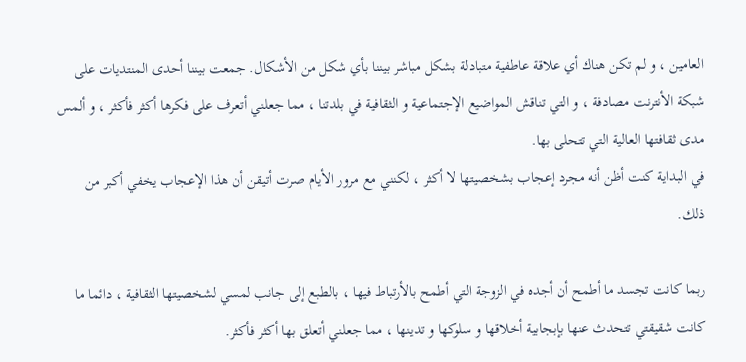العامين ، و لم تكن هناك أي علاقة عاطفية متبادلة بشكل مباشر بيننا بأي شكل من الأشكال. جمعت بيننا أحدى المنتديات على شبكة الأنترنت مصادفة ، و التي تناقش المواضيع الإجتماعية و الثقافية في بلدتنا ، مما جعلني أتعرف على فكرها أكثر فأكثر ، و ألمس مدى ثقافتها العالية التي تتحلى بها.
في البداية كنت أظن أنه مجرد إعجاب بشخصيتها لا أكثر ، لكنني مع مرور الأيام صرت أتيقن أن هذا الإعجاب يخفي أكبر من ذلك.

ربما كانت تجسد ما أطمح أن أجده في الزوجة التي أطمح بالأرتباط فيها ، بالطبع إلى جانب لمسي لشخصيتها الثقافية ، دائما ما كانت شقيقتي تتحدث عنها بإبجابية أخلاقها و سلوكها و تدينها ، مما جعلني أتعلق بها أكثر فأكثر.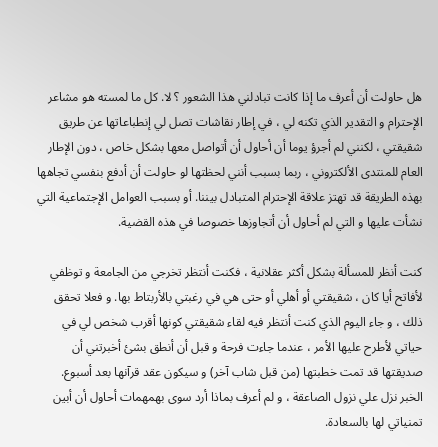هل حاولت أن أعرف ما إذا كانت تبادلني هذا الشعور ؟ لا. كل ما لمسته هو مشاعر الإحترام و التقدير الذي تكنه لي ، في إطار نقاشات تصل لي إنطباعاتها عن طريق شقيقتي ، لكنني لم أجرؤ يوما أن أحاول أن أتواصل معها بشكل خاص ، دون الإطار العام للمنتدى الألكتروني ، ربما بسبب أنني لحظتها لو حاولت أن أدفع بنفسي تجاهها بهذه الطريقة قد تهتز علاقة الإحترام المتبادل بيننا. أو بسبب العوامل الإجتماعية التي نشأت عليها و التي لم أحاول أن أتجاوزها خصوصا في هذه القضية.

كنت أنظر للمسألة بشكل أكثر عقلانية ، فكنت أنتظر تخرجي من الجامعة و توظفي لأفاتح أيا كان ، شقيقتي أو أهلي أو حتى هي في رغبتي بالأربتاط بها. و فعلا تحقق ذلك ، و جاء اليوم الذي كنت أنتظر فيه لقاء شقيقتي كونها أقرب شخص لي في حياتي لأطرح عليها الأمر ، عندما جاءت فرحة و قبل أن أنطق بشئ أخبرتني أن صديقتها قد تمت خطبتها (من قبل شاب آخر) و سيكون عقد قرآنها بعد أسبوع. الخبر نزل علي نزول الصاعقة ، و لم أعرف بماذا أرد سوى بهمهمات أحاول أن أبين تمنياتي لها بالسعادة.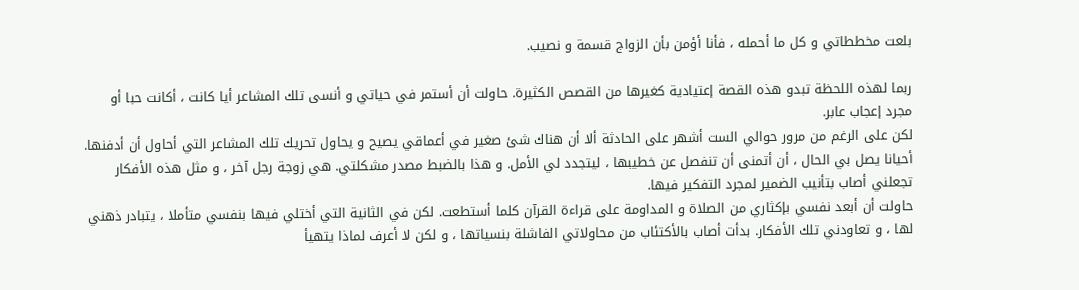بلعت مخططاتي و كل ما أحمله ، فأنا أؤمن بأن الزواج قسمة و نصيب.

ربما لهذه اللحظة تبدو هذه القصة إعتيادية كغيرها من القصص الكثيرة. حاولت أن أستمر في حياتي و أنسى تلك المشاعر أيا كانت ، أكانت حبا أو مجرد إعجاب عابر.
لكن على الرغم من مرور حوالي الست أشهر على الحادثة ألا أن هناك شئ صغير في أعماقي يصيح و يحاول تحريك تلك المشاعر التي أحاول أن أدفنها. أحيانا يصل بي الحال ، أن أتمنى أن تنفصل عن خطيبها ، ليتجدد لي الأمل. و هذا بالضبط مصدر مشكلتي. هي زوجة رجل آخر ، و مثل هذه الأفكار تجعلني أصاب بتأنيب الضمير لمجرد التفكير فيها.
حاولت أن أبعد نفسي بإكثاري من الصلاة و المداومة على قراءة القرآن كلما أستطعت. لكن في الثانية التي أختلي فيها بنفسي متأملا ، يتبادر ذهني لها ، و تعاودني تلك الأفكار. بدأت أصاب بالأكتئاب من محاولاتي الفاشلة بنسياتها ، و لكن لا أعرف لماذا يتهيأ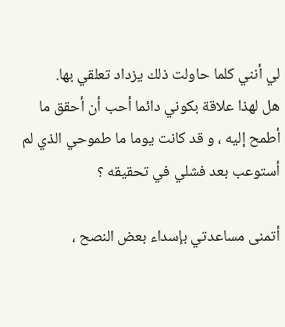لي أنني كلما حاولت ذلك يزداد تعلقي بها.
هل لهذا علاقة بكوني دائما أحب أن أحقق ما أطمح إليه ، و قد كانت يوما ما طموحي الذي لم أستوعب بعد فشلي في تحقيقه ؟

أتمنى مساعدتي بإسداء بعض النصح ،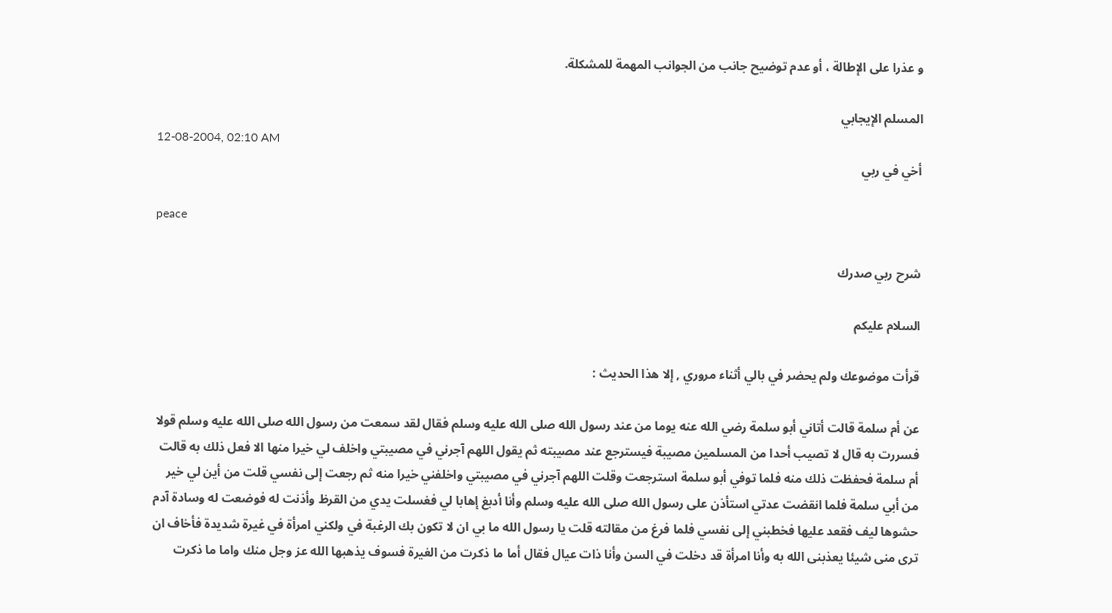و عذرا على الإطالة ، أو عدم توضيح جانب من الجوانب المهمة للمشكلة.

المسلم الإيجابي
12-08-2004, 02:10 AM
أخي في ربي

peace

شرح ربي صدرك

السلام عليكم

قرأت موضوعك ولم يحضر في بالي أثناء مروري , إلا هذا الحديث :

عن أم سلمة قالت أتاني أبو سلمة رضي الله عنه يوما من عند رسول الله صلى الله عليه وسلم فقال لقد سمعت من رسول الله صلى الله عليه وسلم قولا فسررت به قال لا تصيب أحدا من المسلمين مصيبة فيسترجع عند مصيبته ثم يقول اللهم آجرني في مصيبتي واخلف لي خيرا منها الا فعل ذلك به قالت أم سلمة فحفظت ذلك منه فلما توفي أبو سلمة استرجعت وقلت اللهم آجرني في مصيبتي واخلفني خيرا منه ثم رجعت إلى نفسي قلت من أين لي خير من أبي سلمة فلما انقضت عدتي استأذن على رسول الله صلى الله عليه وسلم وأنا أدبغ إهابا لي فغسلت يدي من القرظ وأذنت له فوضعت له وسادة آدم حشوها ليف فقعد عليها فخطبني إلى نفسي فلما فرغ من مقالته قلت يا رسول الله ما بي ان لا تكون بك الرغبة في ولكني امرأة في غيرة شديدة فأخاف ان ترى منى شيئا يعذبنى الله به وأنا امرأة قد دخلت في السن وأنا ذات عيال فقال أما ما ذكرت من الغيرة فسوف يذهبها الله عز وجل منك واما ما ذكرت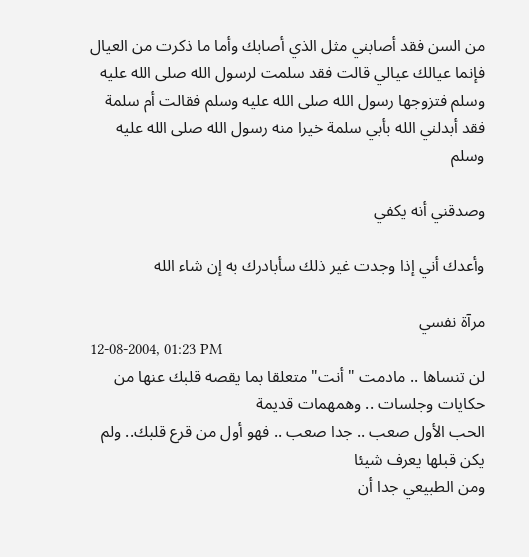من السن فقد أصابني مثل الذي أصابك وأما ما ذكرت من العيال فإنما عيالك عيالي قالت فقد سلمت لرسول الله صلى الله عليه وسلم فتزوجها رسول الله صلى الله عليه وسلم فقالت أم سلمة فقد أبدلني الله بأبي سلمة خيرا منه رسول الله صلى الله عليه وسلم

وصدقني أنه يكفي

وأعدك أني إذا وجدت غير ذلك سأبادرك به إن شاء الله

مرآة نفسي
12-08-2004, 01:23 PM
لن تنساها .. مادمت "أنت" متعلقا بما يقصه قلبك عنها من حكايات وجلسات .. وهمهمات قديمة
الحب الأول صعب .. جدا صعب .. فهو أول من قرع قلبك.. ولم يكن قبلها يعرف شيئا
ومن الطبيعي جدا أن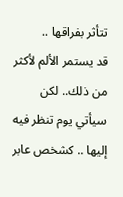تتأثر بفراقها ..
قد يستمر الألم لأكثر من ذلك.. لكن سيأتي يوم تنظر فيه إليها .. كشخص عابر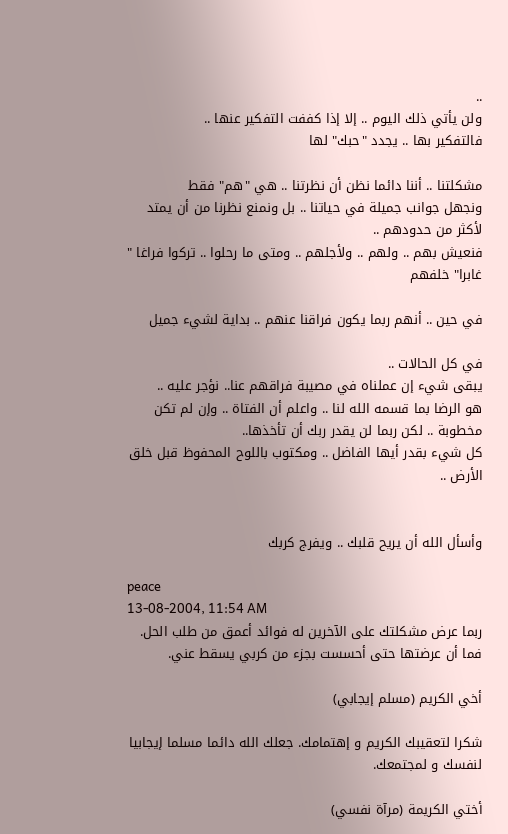..
ولن يأتي ذلك اليوم .. إلا إذا كففت التفكير عنها ..
فالتفكير بها .. يجدد "حبك" لها

مشكلتنا .. أننا دائما نظن أن نظرتنا .. هي "هم" فقط
ونجهل جوانب جميلة في حياتنا .. بل ونمنع نظرنا من أن يمتد لأكثر من حدودهم ..
فنعيش بهم .. ولهم .. ولأجلهم .. ومتى ما رحلوا .. تركوا فراغا " غابرا" خلفهم

في حين .. أنهم ربما يكون فراقنا عنهم .. بداية لشيء جميل

في كل الحالات ..
يبقى شيء إن عملناه في مصيبة فراقهم عنا.. نؤجر عليه ..
هو الرضا بما قسمه الله لنا .. واعلم أن الفتاة .. وإن لم تكن مخطوبة .. لكن ربما لن يقدر ربك أن تأخذها..
كل شيء بقدر أيها الفاضل .. ومكتوب باللوح المحفوظ قبل خلق الأرض ..


وأسأل الله أن يريح قلبك .. ويفرج كربك

peace
13-08-2004, 11:54 AM
ربما عرض مشكلتك على الآخرين له فوائد أعمق من طلب الحل. فما أن عرضتها حتى أحسست بجزء من كربي يسقط عني.

أخي الكريم (مسلم إيجابي)

شكرا لتعقيبك الكريم و إهتمامك. جعلك الله دائما مسلما إيجابيا لنفسك و لمجتمعك.

أختي الكريمة (مرآة نفسي)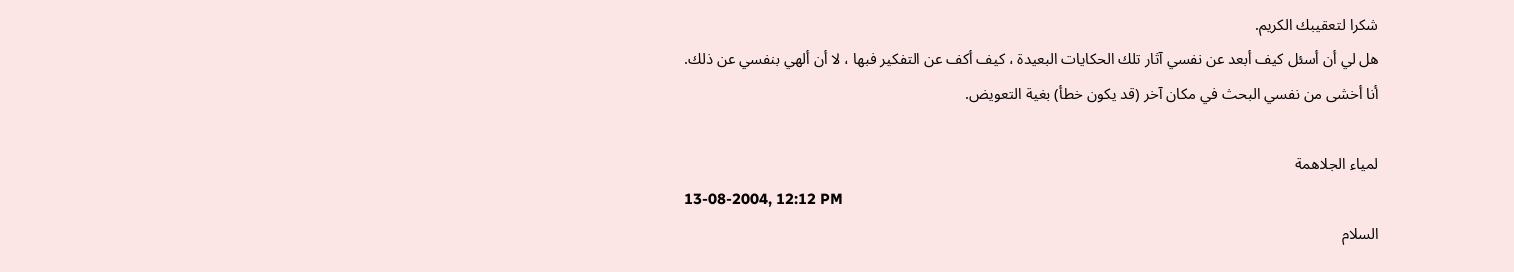شكرا لتعقيبك الكريم.
هل لي أن أسئل كيف أبعد عن نفسي آثار تلك الحكايات البعيدة ، كيف أكف عن التفكير فبها ، لا أن ألهي بنفسي عن ذلك.
أنا أخشى من نفسي البحث في مكان آخر (قد يكون خطأ) بغية التعويض.

لمياء الجلاهمة
13-08-2004, 12:12 PM
السلام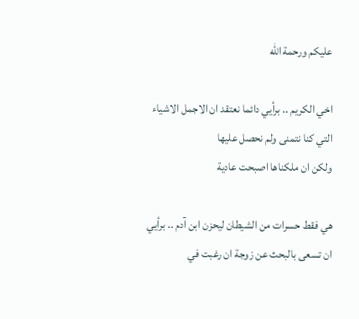عليكم ورحمة الله

اخي الكريم .. برأيي دائما نعتقد ان الاجمل الاشياء التي كنا نتمنى ولم نحصل عليها
ولكن ان ملكناها اصبحت عادية

هي فقط حسرات من الشيطان ليحزن ابن آدم .. برأيي ان تسعى بالبحث عن زوجة ان رغبت في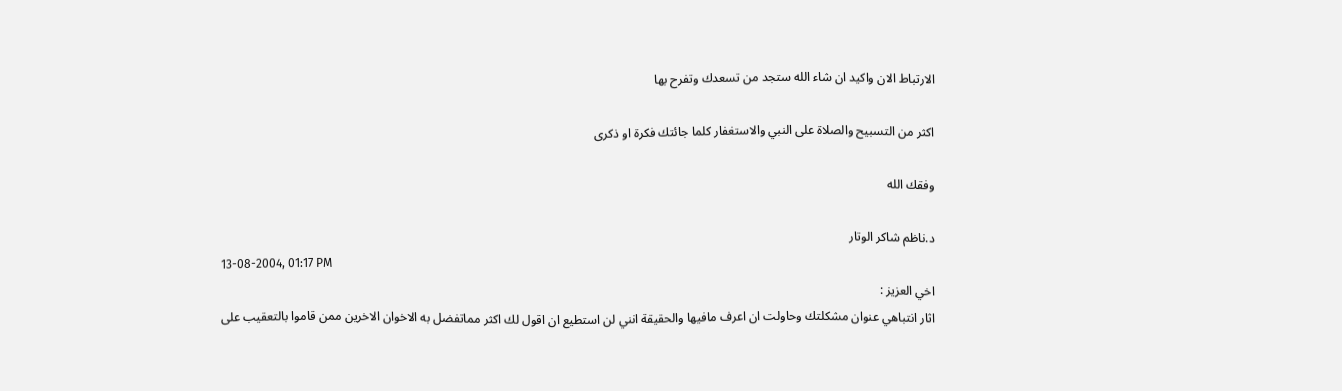الارتباط الان واكيد ان شاء الله ستجد من تسعدك وتفرح بها

اكثر من التسبيح والصلاة على النبي والاستغفار كلما جائتك فكرة او ذكرى

وفقك الله

د.ناظم شاكر الوتار
13-08-2004, 01:17 PM
اخي العزيز :
اثار انتباهي عنوان مشكلتك وحاولت ان اعرف مافيها والحقيقة انني لن استطيع ان اقول لك اكثر مماتفضل به الاخوان الاخرين ممن قاموا بالتعقيب على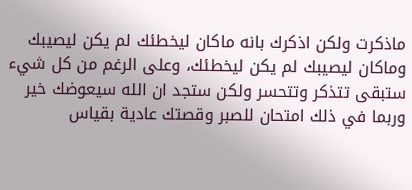ماذكرت ولكن اذكرك بانه ماكان ليخطئك لم يكن ليصيبك وماكان ليصيبك لم يكن ليخطئك، وعلى الرغم من كل شيء ستبقى تتذكر وتتحسر ولكن ستجد ان الله سيعوضك خير وربما في ذلك امتحان للصبر وقصتك عادية بقياس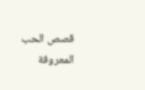قصص الحب المعروفة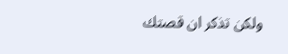ولكن تذكر ان قصتك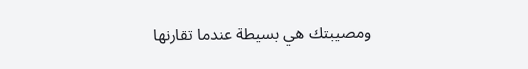ومصيبتك هي بسيطة عندما تقارنها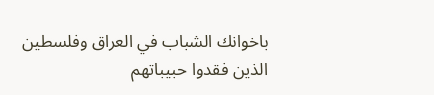باخوانك الشباب في العراق وفلسطين الذين فقدوا حبيباتهم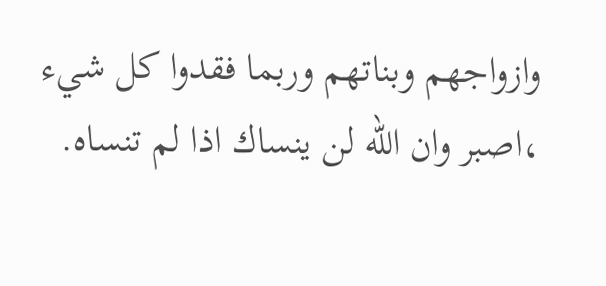وازواجهم وبناتهم وربما فقدوا كل شيء ،اصبر وان الله لن ينساك اذا لم تنساه.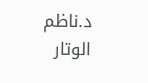د.ناظم الوتار